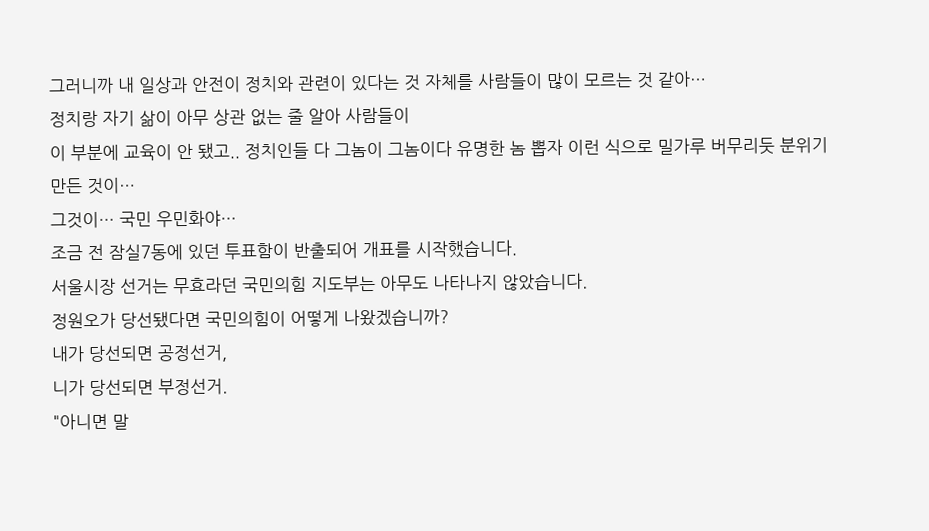그러니까 내 일상과 안전이 정치와 관련이 있다는 것 자체를 사람들이 많이 모르는 것 같아…
정치랑 자기 삶이 아무 상관 없는 줄 알아 사람들이
이 부분에 교육이 안 됐고.. 정치인들 다 그놈이 그놈이다 유명한 놈 뽑자 이런 식으로 밀가루 버무리둣 분위기 만든 것이…
그것이… 국민 우민화야…
조금 전 잠실7동에 있던 투표함이 반출되어 개표를 시작했습니다.
서울시장 선거는 무효라던 국민의힘 지도부는 아무도 나타나지 않았습니다.
정원오가 당선됐다면 국민의힘이 어떻게 나왔겠습니까?
내가 당선되면 공정선거,
니가 당선되면 부정선거.
"아니면 말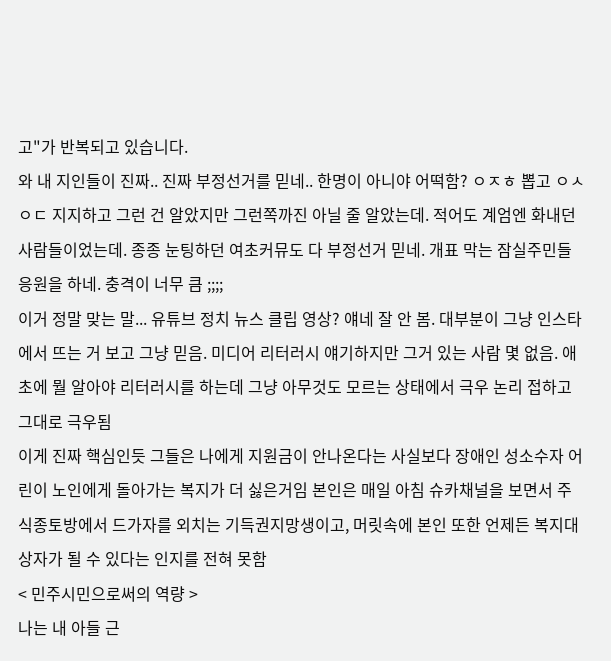고"가 반복되고 있습니다.
와 내 지인들이 진짜.. 진짜 부정선거를 믿네.. 한명이 아니야 어떡함? ㅇㅈㅎ 뽑고 ㅇㅅㅇㄷ 지지하고 그런 건 알았지만 그런쪽까진 아닐 줄 알았는데. 적어도 계엄엔 화내던 사람들이었는데. 종종 눈팅하던 여초커뮤도 다 부정선거 믿네. 개표 막는 잠실주민들 응원을 하네. 충격이 너무 큼 ;;;;
이거 정말 맞는 말... 유튜브 정치 뉴스 클립 영상? 얘네 잘 안 봄. 대부분이 그냥 인스타에서 뜨는 거 보고 그냥 믿음. 미디어 리터러시 얘기하지만 그거 있는 사람 몇 없음. 애초에 뭘 알아야 리터러시를 하는데 그냥 아무것도 모르는 상태에서 극우 논리 접하고 그대로 극우됨
이게 진짜 핵심인듯 그들은 나에게 지원금이 안나온다는 사실보다 장애인 성소수자 어린이 노인에게 돌아가는 복지가 더 싫은거임 본인은 매일 아침 슈카채널을 보면서 주식종토방에서 드가자를 외치는 기득권지망생이고, 머릿속에 본인 또한 언제든 복지대상자가 될 수 있다는 인지를 전혀 못함
< 민주시민으로써의 역량 >
나는 내 아들 근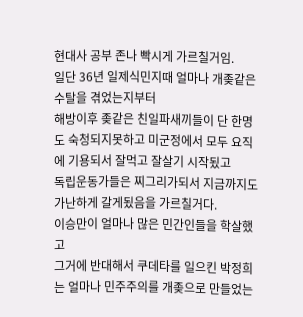현대사 공부 존나 빡시게 가르칠거임.
일단 36년 일제식민지때 얼마나 개좆같은 수탈을 겪었는지부터
해방이후 좆같은 친일파새끼들이 단 한명도 숙청되지못하고 미군정에서 모두 요직에 기용되서 잘먹고 잘살기 시작됬고
독립운동가들은 찌그리가되서 지금까지도 가난하게 갈게됬음을 가르칠거다.
이승만이 얼마나 많은 민간인들을 학살했고
그거에 반대해서 쿠데타를 일으킨 박정희는 얼마나 민주주의를 개좆으로 만들었는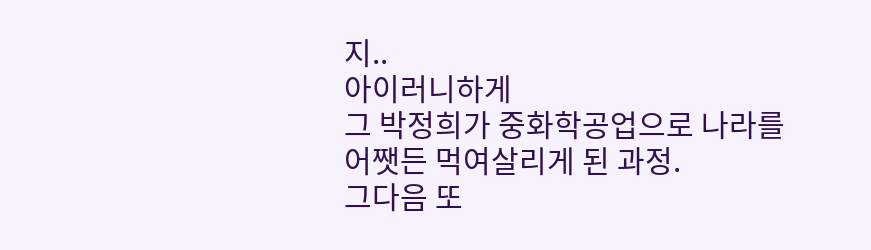지..
아이러니하게
그 박정희가 중화학공업으로 나라를
어쨋든 먹여살리게 된 과정.
그다음 또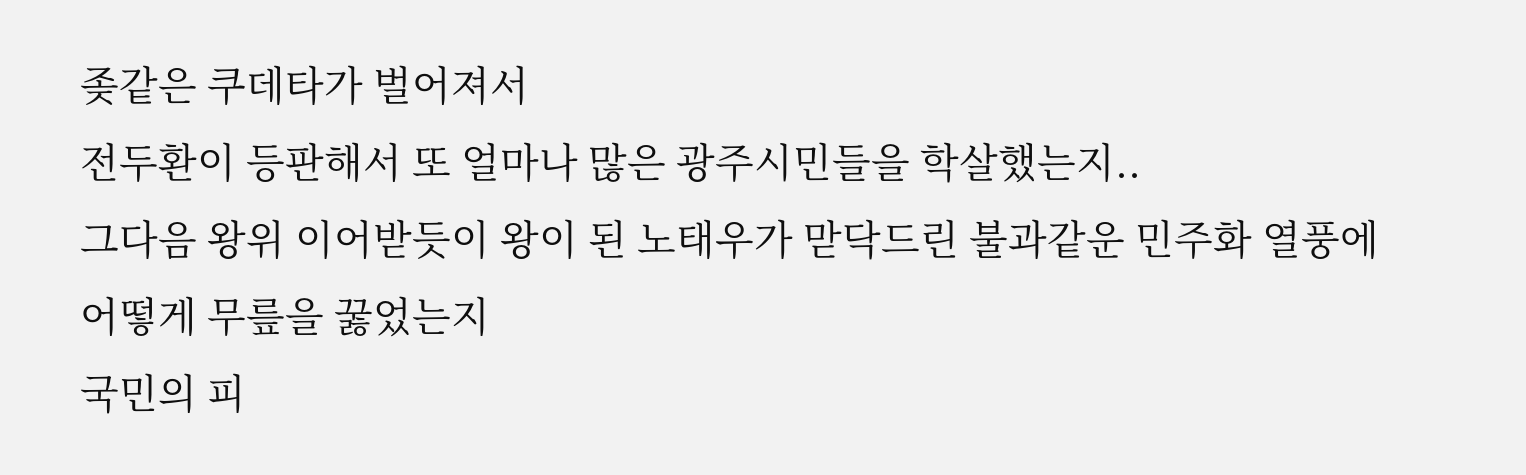좆같은 쿠데타가 벌어져서
전두환이 등판해서 또 얼마나 많은 광주시민들을 학살했는지..
그다음 왕위 이어받듯이 왕이 된 노태우가 맏닥드린 불과같운 민주화 열풍에 어떻게 무릎을 꿇었는지
국민의 피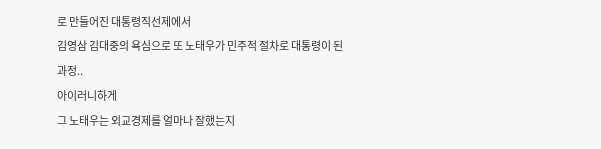로 만들어진 대통령직선제에서
김영삼 김대중의 욕심으로 또 노태우가 민주적 절차로 대통령이 된과정..
아이러니하게
그 노태우는 외교경제를 얼마나 잘했는지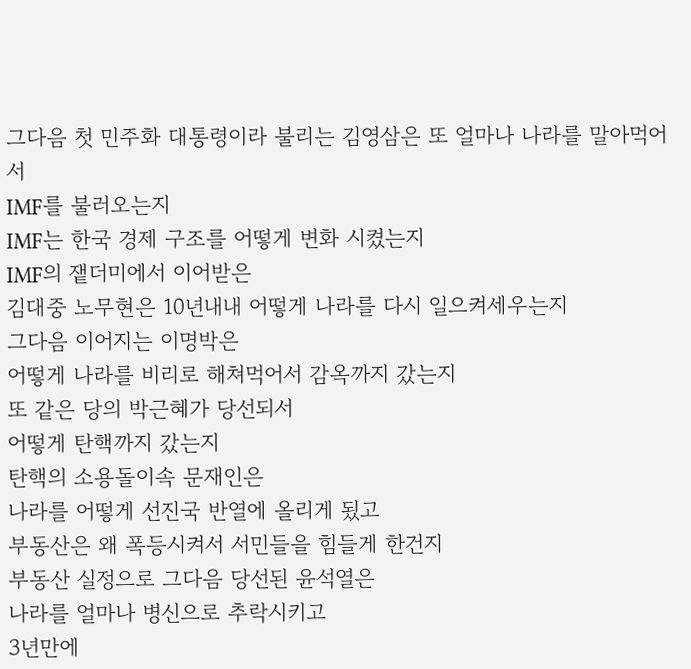그다음 첫 민주화 대통령이라 불리는 김영삼은 또 얼마나 나라를 말아먹어서
IMF를 불러오는지
IMF는 한국 경제 구조를 어떻게 변화 시켰는지
IMF의 쟅더미에서 이어받은
김대중 노무현은 10년내내 어떻게 나라를 다시 일으켜세우는지
그다음 이어지는 이명박은
어떻게 나라를 비리로 해쳐먹어서 감옥까지 갔는지
또 같은 당의 박근혜가 당선되서
어떻게 탄핵까지 갔는지
탄핵의 소용돌이속 문재인은
나라를 어떻게 선진국 반열에 올리게 됬고
부동산은 왜 폭등시켜서 서민들을 힘들게 한건지
부동산 실정으로 그다음 당선된 윤석열은
나라를 얼마나 병신으로 추락시키고
3년만에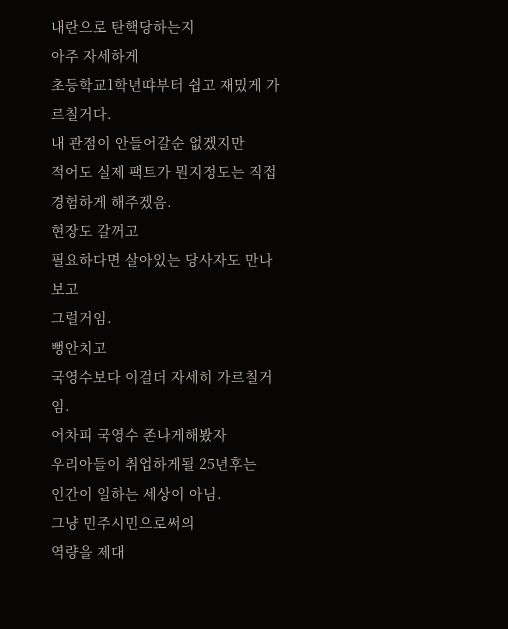내란으로 탄핵당하는지
아주 자세하게
초등학교1학년땨부터 쉽고 재밌게 가르칠거다.
내 관점이 안들어갈순 없겠지만
적어도 실제 팩트가 뭔지정도는 직접 경험하게 해주겠음.
현장도 갈꺼고
필요하다면 살아있는 당사자도 만나보고
그럴거임.
뻥안치고
국영수보다 이걸더 자세히 가르칠거임.
어차피 국영수 존나게해봤자
우리아들이 취업하게될 25년후는
인간이 일하는 세상이 아님.
그냥 민주시민으로써의
역량을 제대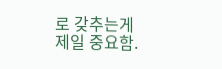로 갖추는게
제일 중요함.